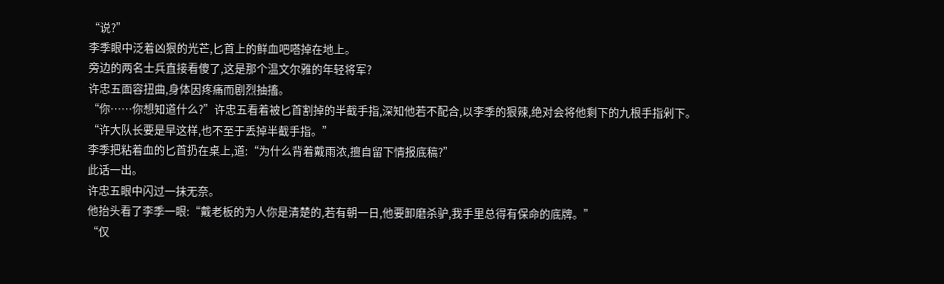“说?”
李季眼中泛着凶狠的光芒,匕首上的鲜血吧嗒掉在地上。
旁边的两名士兵直接看傻了,这是那个温文尔雅的年轻将军?
许忠五面容扭曲,身体因疼痛而剧烈抽搐。
“你……你想知道什么?”许忠五看着被匕首割掉的半截手指,深知他若不配合,以李季的狠辣,绝对会将他剩下的九根手指剁下。
“许大队长要是早这样,也不至于丢掉半截手指。”
李季把粘着血的匕首扔在桌上,道:“为什么背着戴雨浓,擅自留下情报底稿?”
此话一出。
许忠五眼中闪过一抹无奈。
他抬头看了李季一眼:“戴老板的为人你是清楚的,若有朝一日,他要卸磨杀驴,我手里总得有保命的底牌。”
“仅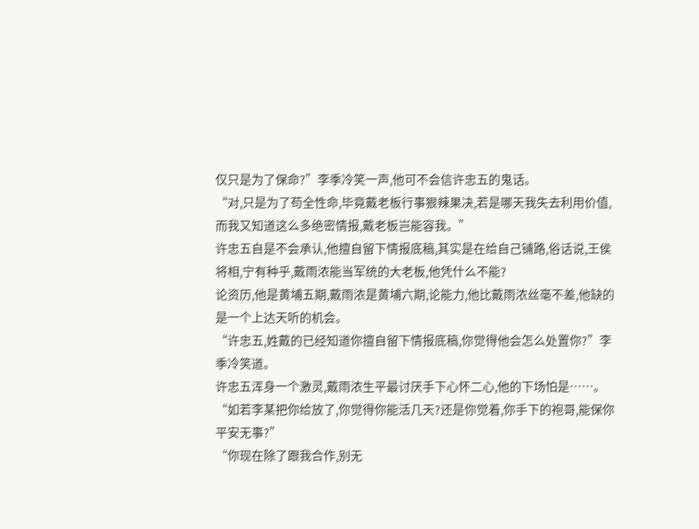仅只是为了保命?”李季冷笑一声,他可不会信许忠五的鬼话。
“对,只是为了苟全性命,毕竟戴老板行事狠辣果决,若是哪天我失去利用价值,而我又知道这么多绝密情报,戴老板岂能容我。”
许忠五自是不会承认,他擅自留下情报底稿,其实是在给自己铺路,俗话说,王侯将相,宁有种乎,戴雨浓能当军统的大老板,他凭什么不能?
论资历,他是黄埔五期,戴雨浓是黄埔六期,论能力,他比戴雨浓丝毫不差,他缺的是一个上达天听的机会。
“许忠五,姓戴的已经知道你擅自留下情报底稿,你觉得他会怎么处置你?”李季冷笑道。
许忠五浑身一个激灵,戴雨浓生平最讨厌手下心怀二心,他的下场怕是……。
“如若李某把你给放了,你觉得你能活几天?还是你觉着,你手下的袍哥,能保你平安无事?”
“你现在除了跟我合作,别无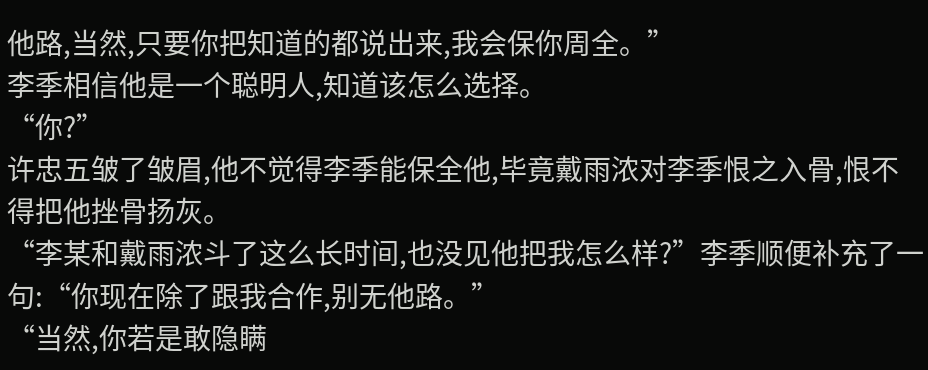他路,当然,只要你把知道的都说出来,我会保你周全。”
李季相信他是一个聪明人,知道该怎么选择。
“你?”
许忠五皱了皱眉,他不觉得李季能保全他,毕竟戴雨浓对李季恨之入骨,恨不得把他挫骨扬灰。
“李某和戴雨浓斗了这么长时间,也没见他把我怎么样?”李季顺便补充了一句:“你现在除了跟我合作,别无他路。”
“当然,你若是敢隐瞒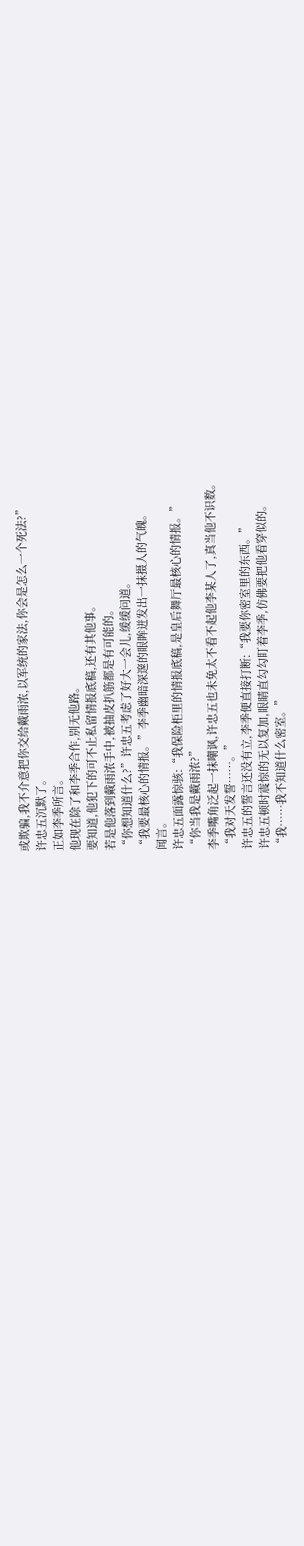或欺骗,我不介意把你交给戴雨浓,以军统的家法,你会是怎么一个死法?”
许忠五沉默了。
正如李季所言。
他现在除了和李季合作,别无他路。
要知道,他犯下的可不止私留情报底稿,还有其他事。
若是他落到戴雨浓手中,被抽皮扒筋都是有可能的。
“你想知道什么?”许忠五考虑了好大一会儿,缓缓问道。
“我要最核心的情报。”李季幽暗深邃的眼眸迸发出一抹摄人的气魄。
闻言。
许忠五面露惊骇:“我保险柜里的情报底稿,是皇后舞厅最核心的情报。”
“你当我是戴雨浓?”
李季嘴角泛起一抹嘲讽,许忠五也未免太不看不起他李某人了,真当他不识数。
“我对天发誓……。”
许忠五的誓言还没有立,李季便直接打断:“我要你密室里的东西。”
许忠五顿时震惊的无以复加,眼睛直勾勾盯着李季,仿佛要把他看穿似的。
“我……我不知道什么密室。”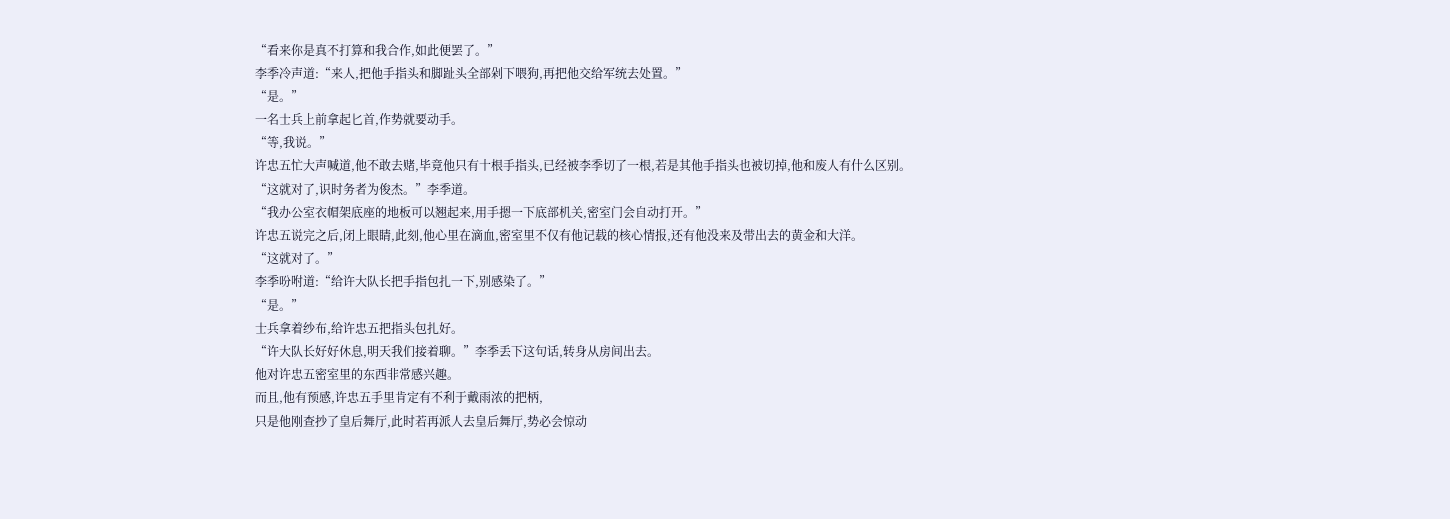“看来你是真不打算和我合作,如此便罢了。”
李季冷声道:“来人,把他手指头和脚趾头全部剁下喂狗,再把他交给军统去处置。”
“是。”
一名士兵上前拿起匕首,作势就要动手。
“等,我说。”
许忠五忙大声喊道,他不敢去赌,毕竟他只有十根手指头,已经被李季切了一根,若是其他手指头也被切掉,他和废人有什么区别。
“这就对了,识时务者为俊杰。”李季道。
“我办公室衣帽架底座的地板可以翘起来,用手摁一下底部机关,密室门会自动打开。”
许忠五说完之后,闭上眼睛,此刻,他心里在滴血,密室里不仅有他记载的核心情报,还有他没来及带出去的黄金和大洋。
“这就对了。”
李季吩咐道:“给许大队长把手指包扎一下,别感染了。”
“是。”
士兵拿着纱布,给许忠五把指头包扎好。
“许大队长好好休息,明天我们接着聊。”李季丢下这句话,转身从房间出去。
他对许忠五密室里的东西非常感兴趣。
而且,他有预感,许忠五手里肯定有不利于戴雨浓的把柄,
只是他刚查抄了皇后舞厅,此时若再派人去皇后舞厅,势必会惊动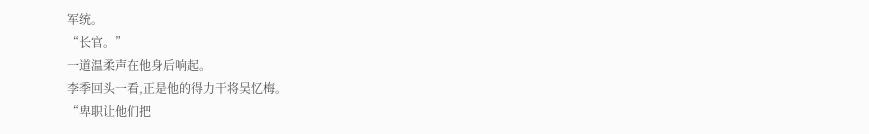军统。
“长官。”
一道温柔声在他身后响起。
李季回头一看,正是他的得力干将吴忆梅。
“卑职让他们把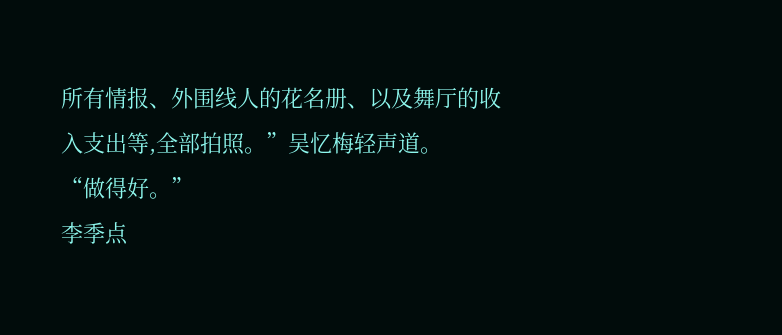所有情报、外围线人的花名册、以及舞厅的收入支出等,全部拍照。”吴忆梅轻声道。
“做得好。”
李季点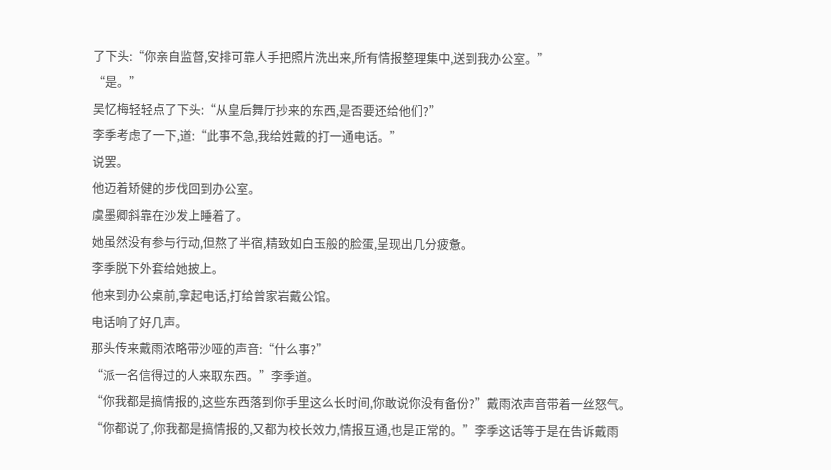了下头:“你亲自监督,安排可靠人手把照片洗出来,所有情报整理集中,送到我办公室。”
“是。”
吴忆梅轻轻点了下头:“从皇后舞厅抄来的东西,是否要还给他们?”
李季考虑了一下,道:“此事不急,我给姓戴的打一通电话。”
说罢。
他迈着矫健的步伐回到办公室。
虞墨卿斜靠在沙发上睡着了。
她虽然没有参与行动,但熬了半宿,精致如白玉般的脸蛋,呈现出几分疲惫。
李季脱下外套给她披上。
他来到办公桌前,拿起电话,打给曾家岩戴公馆。
电话响了好几声。
那头传来戴雨浓略带沙哑的声音:“什么事?”
“派一名信得过的人来取东西。”李季道。
“你我都是搞情报的,这些东西落到你手里这么长时间,你敢说你没有备份?”戴雨浓声音带着一丝怒气。
“你都说了,你我都是搞情报的,又都为校长效力,情报互通,也是正常的。”李季这话等于是在告诉戴雨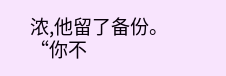浓,他留了备份。
“你不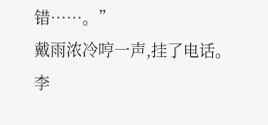错……。”
戴雨浓冷哼一声,挂了电话。
李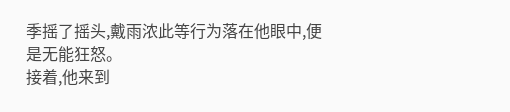季摇了摇头,戴雨浓此等行为落在他眼中,便是无能狂怒。
接着,他来到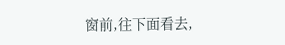窗前,往下面看去,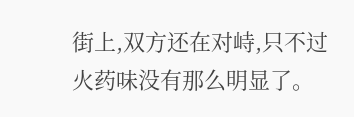街上,双方还在对峙,只不过火药味没有那么明显了。